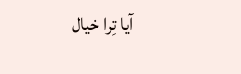آیا تِرا خیال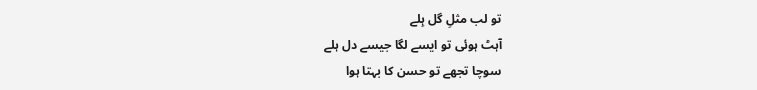تو لب مثلِ گل ہِلے
آہٹ ہوئی تو ایسے لگا جیسے دل ہلے
سوچا تجهے تو حسن کا بہتا ہوا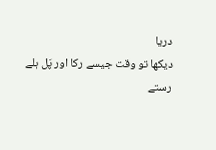دریا
دیکها تو وقت جیسے رکا اور پَل ہلے
رستے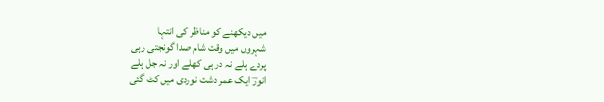میں دیکهنے کو مناظر کی انتہا
شہروں میں وقت شام صدا گونجتی رہی
پردے ہلے نہ در ہی کهلے اور نہ جل ہلے
انورؔ ایک عمر دشت نوردی میں کٹ گئی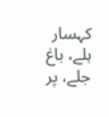کہسار ہلے، باغ جلے، پر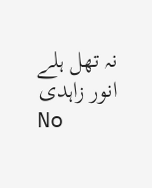نہ تهل ہلے
انور زاہدی
No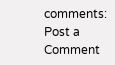comments:
Post a Comment